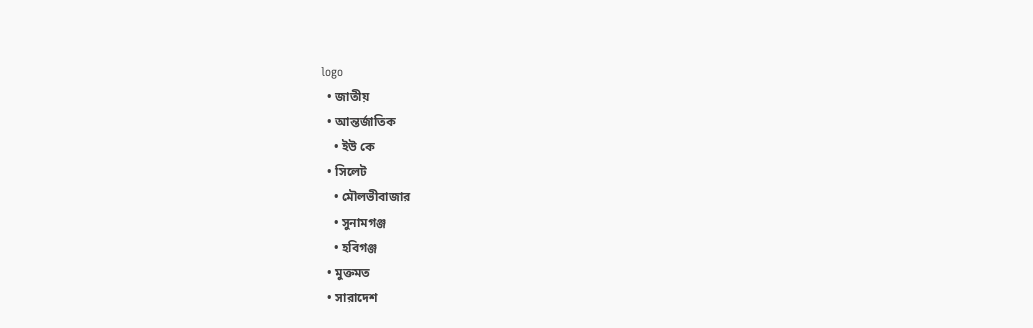logo
  • জাতীয়
  • আন্তর্জাতিক
    • ইউ কে
  • সিলেট
    • মৌলভীবাজার
    • সুনামগঞ্জ
    • হবিগঞ্জ
  • মুক্তমত
  • সারাদেশ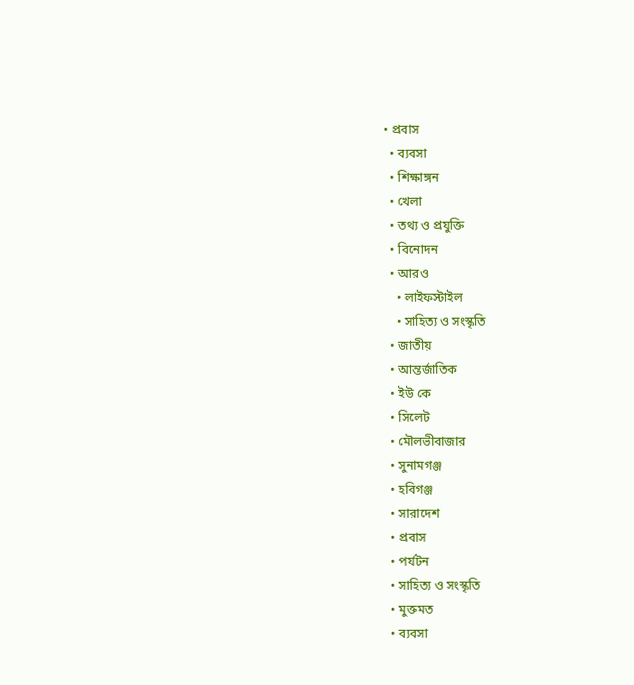• প্রবাস
  • ব্যবসা
  • শিক্ষাঙ্গন
  • খেলা
  • তথ্য ও প্রযুক্তি
  • বিনোদন
  • আরও
    • লাইফস্টাইল
    • সাহিত্য ও সংস্কৃতি
  • জাতীয়
  • আন্তর্জাতিক
  • ইউ কে
  • সিলেট
  • মৌলভীবাজার
  • সুনামগঞ্জ
  • হবিগঞ্জ
  • সারাদেশ
  • প্রবাস
  • পর্যটন
  • সাহিত্য ও সংস্কৃতি
  • মুক্তমত
  • ব্যবসা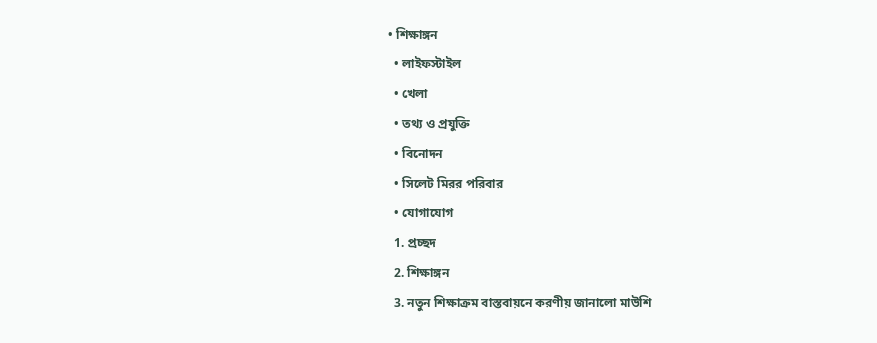• শিক্ষাঙ্গন
  • লাইফস্টাইল
  • খেলা
  • তথ্য ও প্রযুক্তি
  • বিনোদন
  • সিলেট মিরর পরিবার
  • যোগাযোগ
  1. প্রচ্ছদ
  2. শিক্ষাঙ্গন
  3. নতুন শিক্ষাক্রম বাস্তবায়নে করণীয় জানালো মাউশি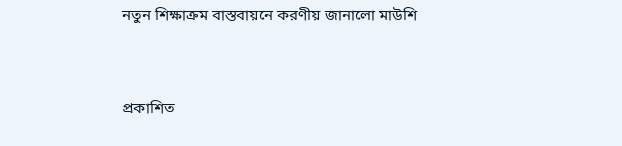নতুন শিক্ষাক্রম বাস্তবায়নে করণীয় জানালো মাউশি


প্রকাশিত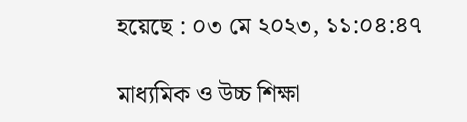হয়েছে : ০৩ মে ২০২৩, ১১:০৪:৪৭

মাধ্যমিক ও উচ্চ শিক্ষা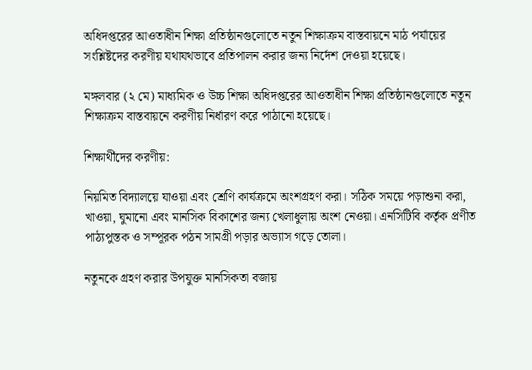অধিদপ্তরের আওতাধীন শিক্ষা প্রতিষ্ঠানগুলোতে নতুন শিক্ষাক্রম বাস্তবায়নে মাঠ পর্যায়ের সংশ্লিষ্টদের করণীয় যথাযথভাবে প্রতিপালন করার জন্য নির্দেশ দেওয়া হয়েছে।

মঙ্গলবার (২ মে) মাধ্যমিক ও উচ্চ শিক্ষা অধিদপ্তরের আওতাধীন শিক্ষা প্রতিষ্ঠানগুলোতে নতুন শিক্ষাক্রম বাস্তবায়নে করণীয় নির্ধারণ করে পাঠানো হয়েছে।

শিক্ষার্থীদের করণীয়:

নিয়মিত বিদ্যালয়ে যাওয়া এবং শ্রেণি কার্যক্রমে অংশগ্রহণ করা। সঠিক সময়ে পড়াশুনা করা, খাওয়া, ঘুমানো এবং মানসিক বিকাশের জন্য খেলাধুলায় অংশ নেওয়া। এনসিটিবি কর্তৃক প্রণীত পাঠ্যপুস্তক ও সম্পূরক পঠন সামগ্রী পড়ার অভ্যাস গড়ে তোলা।

নতুনকে গ্রহণ করার উপযুক্ত মানসিকতা বজায়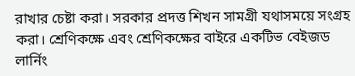রাখার চেষ্টা করা। সরকার প্রদত্ত শিখন সামগ্রী যথাসময়ে সংগ্রহ করা। শ্রেণিকক্ষে এবং শ্রেণিকক্ষের বাইরে একটিভ বেইজড লার্নিং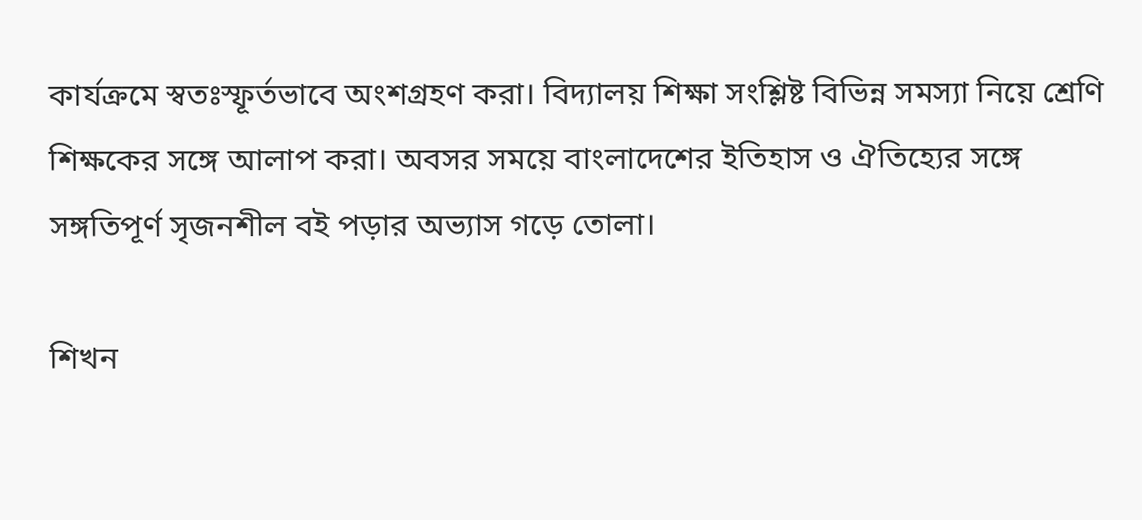কার্যক্রমে স্বতঃস্ফূর্তভাবে অংশগ্রহণ করা। বিদ্যালয় শিক্ষা সংশ্লিষ্ট বিভিন্ন সমস্যা নিয়ে শ্রেণি শিক্ষকের সঙ্গে আলাপ করা। অবসর সময়ে বাংলাদেশের ইতিহাস ও ঐতিহ্যের সঙ্গে সঙ্গতিপূর্ণ সৃজনশীল বই পড়ার অভ্যাস গড়ে তোলা।

শিখন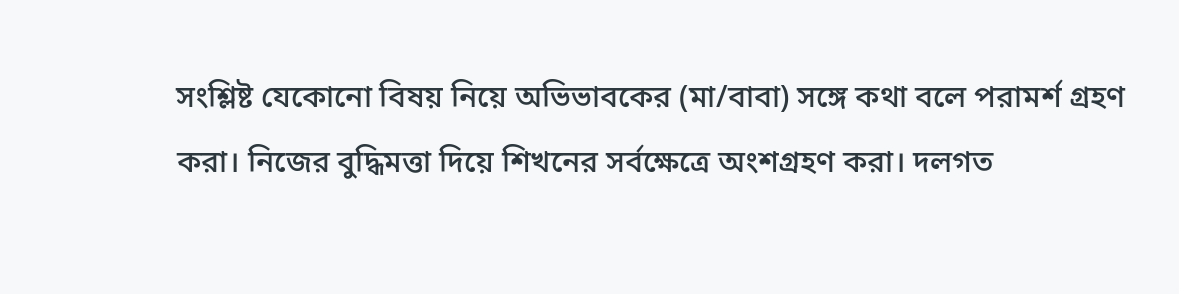সংশ্লিষ্ট যেকোনো বিষয় নিয়ে অভিভাবকের (মা/বাবা) সঙ্গে কথা বলে পরামর্শ গ্রহণ করা। নিজের বুদ্ধিমত্তা দিয়ে শিখনের সর্বক্ষেত্রে অংশগ্রহণ করা। দলগত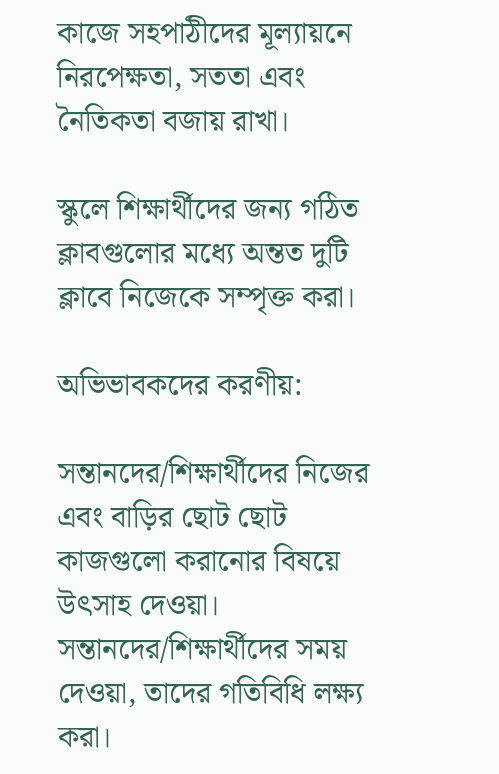কাজে সহপাঠীদের মূল্যায়নে নিরপেক্ষতা, সততা এবং নৈতিকতা বজায় রাখা।

স্কুলে শিক্ষার্থীদের জন্য গঠিত ক্লাবগুলোর মধ্যে অন্তত দুটি ক্লাবে নিজেকে সম্পৃক্ত করা।

অভিভাবকদের করণীয়:

সন্তানদের/শিক্ষার্থীদের নিজের এবং বাড়ির ছোট ছোট কাজগুলো করানোর বিষয়ে উৎসাহ দেওয়া। সন্তানদের/শিক্ষার্থীদের সময় দেওয়া, তাদের গতিবিধি লক্ষ্য করা।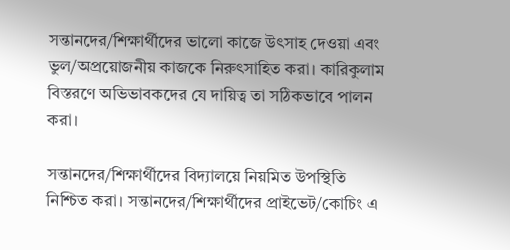সন্তানদের/শিক্ষার্থীদের ভালো কাজে উৎসাহ দেওয়া এবং ভুল/অপ্রয়োজনীয় কাজকে নিরুৎসাহিত করা। কারিকুলাম বিস্তরণে অভিভাবকদের যে দায়িত্ব তা সঠিকভাবে পালন করা।

সন্তানদের/শিক্ষার্থীদের বিদ্যালয়ে নিয়মিত উপস্থিতি নিশ্চিত করা। সন্তানদের/শিক্ষার্থীদের প্রাইভেট/কোচিং এ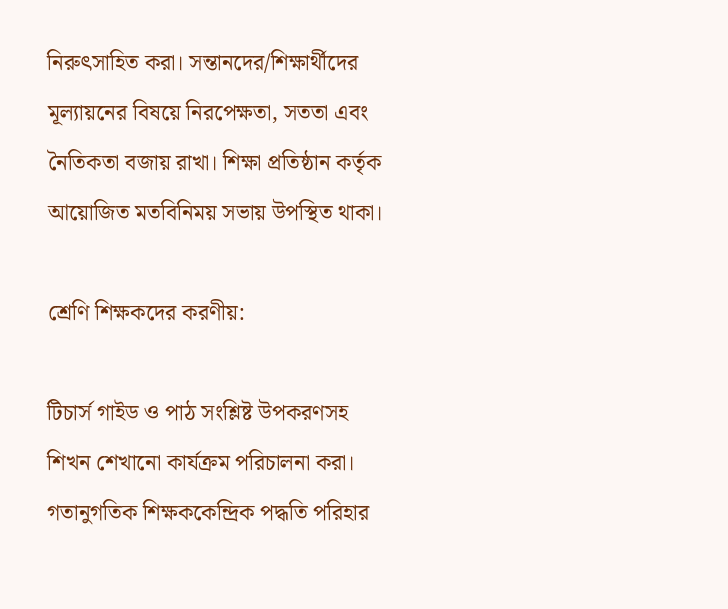নিরুৎসাহিত করা। সন্তানদের/শিক্ষার্থীদের মূল্যায়নের বিষয়ে নিরপেক্ষতা, সততা এবং নৈতিকতা বজায় রাখা। শিক্ষা প্রতিষ্ঠান কর্তৃক আয়োজিত মতবিনিময় সভায় উপস্থিত থাকা।

শ্রেণি শিক্ষকদের করণীয়:

টিচার্স গাইড ও পাঠ সংশ্লিষ্ট উপকরণসহ শিখন শেখানো কার্যক্রম পরিচালনা করা। গতানুগতিক শিক্ষককেন্দ্রিক পদ্ধতি পরিহার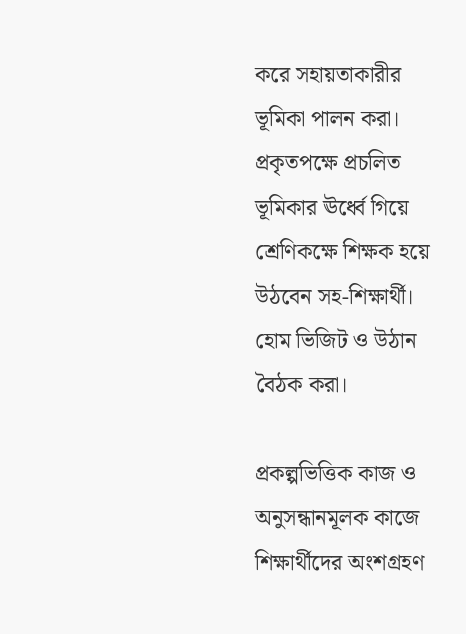করে সহায়তাকারীর ভূমিকা পালন করা। প্রকৃতপক্ষে প্রচলিত
ভূমিকার ঊর্ধ্বে গিয়ে শ্রেণিকক্ষে শিক্ষক হয়ে উঠবেন সহ-শিক্ষার্থী। হোম ভিজিট ও উঠান বৈঠক করা।

প্রকল্পভিত্তিক কাজ ও অনুসন্ধানমূলক কাজে শিক্ষার্থীদের অংশগ্রহণ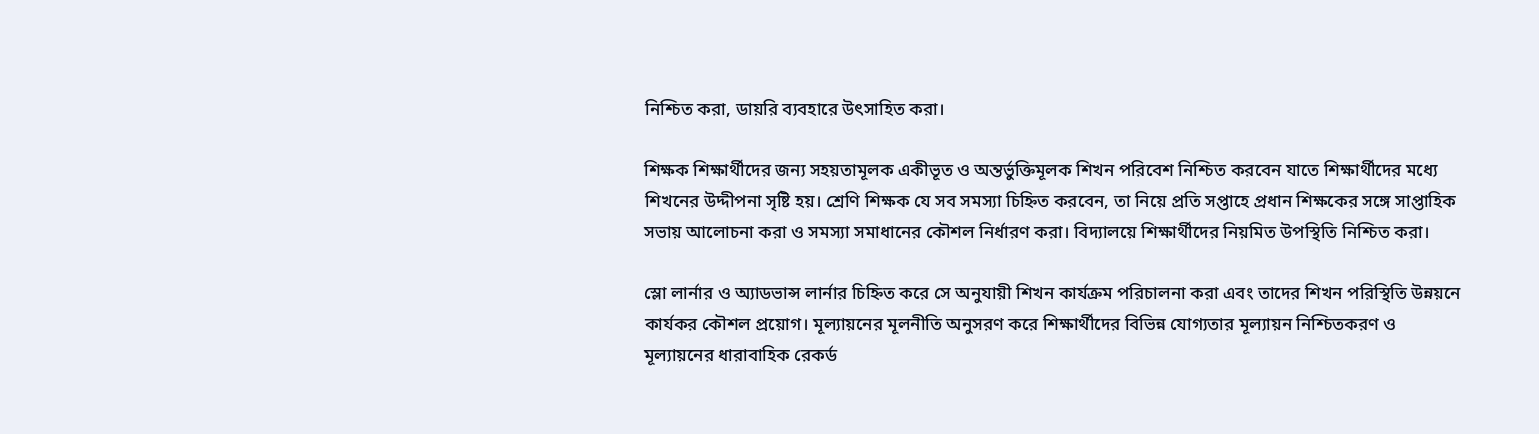নিশ্চিত করা, ডায়রি ব্যবহারে উৎসাহিত করা।

শিক্ষক শিক্ষার্থীদের জন্য সহয়তামূলক একীভূত ও অন্তর্ভুক্তিমূলক শিখন পরিবেশ নিশ্চিত করবেন যাতে শিক্ষার্থীদের মধ্যে শিখনের উদ্দীপনা সৃষ্টি হয়। শ্রেণি শিক্ষক যে সব সমস্যা চিহ্নিত করবেন, তা নিয়ে প্রতি সপ্তাহে প্রধান শিক্ষকের সঙ্গে সাপ্তাহিক সভায় আলোচনা করা ও সমস্যা সমাধানের কৌশল নির্ধারণ করা। বিদ্যালয়ে শিক্ষার্থীদের নিয়মিত উপস্থিতি নিশ্চিত করা।

স্লো লার্নার ও অ্যাডভান্স লার্নার চিহ্নিত করে সে অনুযায়ী শিখন কার্যক্রম পরিচালনা করা এবং তাদের শিখন পরিস্থিতি উন্নয়নে কার্যকর কৌশল প্রয়োগ। মূল্যায়নের মূলনীতি অনুসরণ করে শিক্ষার্থীদের বিভিন্ন যোগ্যতার মূল্যায়ন নিশ্চিতকরণ ও মূল্যায়নের ধারাবাহিক রেকর্ড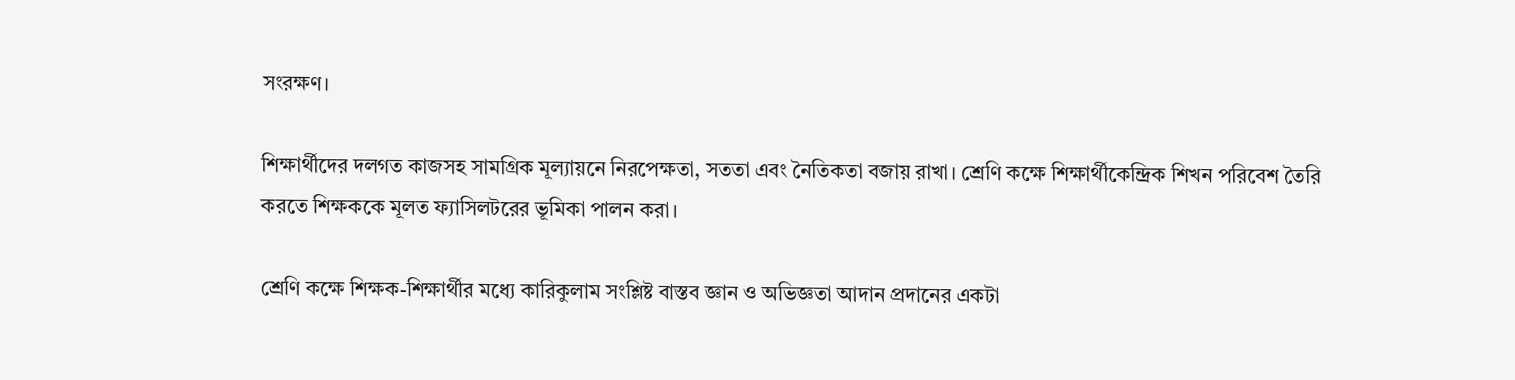সংরক্ষণ।

শিক্ষার্থীদের দলগত কাজসহ সামগ্রিক মূল্যায়নে নিরপেক্ষতা, সততা এবং নৈতিকতা বজায় রাখা। শ্রেণি কক্ষে শিক্ষার্থীকেন্দ্রিক শিখন পরিবেশ তৈরি করতে শিক্ষককে মূলত ফ্যাসিলটরের ভূমিকা পালন করা।

শ্রেণি কক্ষে শিক্ষক-শিক্ষার্থীর মধ্যে কারিকুলাম সংশ্লিষ্ট বাস্তব জ্ঞান ও অভিজ্ঞতা আদান প্রদানের একটা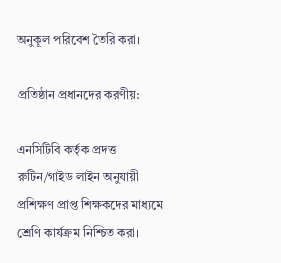অনুকূল পরিবেশ তৈরি করা।

প্রতিষ্ঠান প্রধানদের করণীয়:

এনসিটিবি কর্তৃক প্রদত্ত রুটিন/গাইড লাইন অনুযায়ী প্রশিক্ষণ প্রাপ্ত শিক্ষকদের মাধ্যমে শ্রেণি কার্যক্রম নিশ্চিত করা।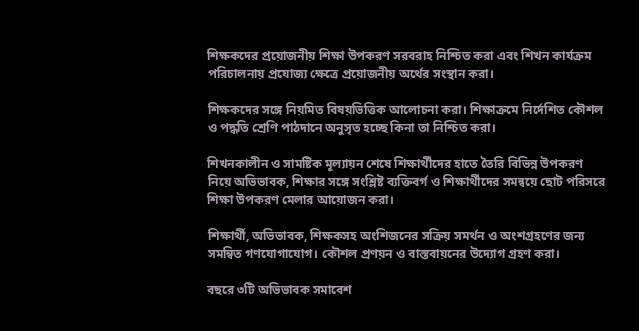শিক্ষকদের প্রয়োজনীয় শিক্ষা উপকরণ সরবরাহ নিশ্চিত করা এবং শিখন কার্যক্রম পরিচালনায় প্রযোজ্য ক্ষেত্রে প্রয়োজনীয় অর্থের সংস্থান করা।

শিক্ষকদের সঙ্গে নিয়মিত বিষয়ভিত্তিক আলোচনা করা। শিক্ষাক্রমে নির্দেশিত কৌশল ও পদ্ধতি শ্রেণি পাঠদানে অনুসৃত হচ্ছে কিনা তা নিশ্চিত করা।

শিখনকালীন ও সামষ্টিক মূল্যায়ন শেষে শিক্ষার্থীদের হাতে তৈরি বিভিন্ন উপকরণ নিয়ে অভিভাবক, শিক্ষার সঙ্গে সংশ্লিষ্ট ব্যক্তিবর্গ ও শিক্ষার্থীদের সমন্বয়ে ছোট পরিসরে শিক্ষা উপকরণ মেলার আয়োজন করা।

শিক্ষার্থী, অভিভাবক, শিক্ষকসহ অংশিজনের সক্রিয় সমর্থন ও অংশগ্রহণের জন্য সমন্বিত গণযোগাযোগ। কৌশল প্রণয়ন ও বাস্তবায়নের উদ্যোগ গ্রহণ করা।

বছরে ৩টি অভিভাবক সমাবেশ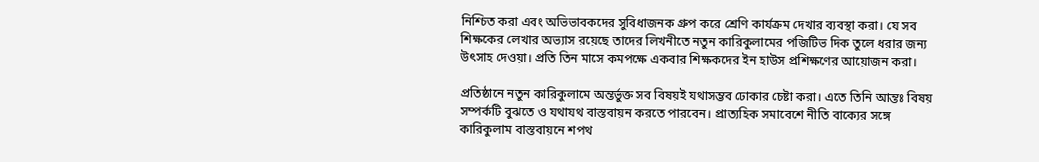নিশ্চিত করা এবং অভিভাবকদের সুবিধাজনক গ্রুপ করে শ্রেণি কার্যক্রম দেখার ব্যবস্থা করা। যে সব শিক্ষকের লেখার অভ্যাস রয়েছে তাদের লিখনীতে নতুন কারিকুলামের পজিটিভ দিক তুলে ধরার জন্য উৎসাহ দেওয়া। প্রতি তিন মাসে কমপক্ষে একবার শিক্ষকদের ইন হাউস প্রশিক্ষণের আয়োজন করা।

প্রতিষ্ঠানে নতুন কারিকুলামে অন্তর্ভুক্ত সব বিষয়ই যথাসম্ভব ঢোকার চেষ্টা করা। এতে তিনি আন্তঃ বিষয় সম্পর্কটি বুঝতে ও যথাযথ বাস্তবায়ন করতে পারবেন। প্রাত্যহিক সমাবেশে নীতি বাক্যের সঙ্গে কারিকুলাম বাস্তবায়নে শপথ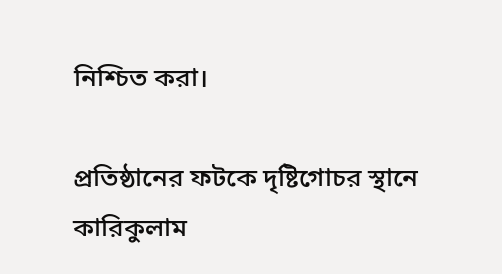নিশ্চিত করা।

প্রতিষ্ঠানের ফটকে দৃষ্টিগোচর স্থানে কারিকুলাম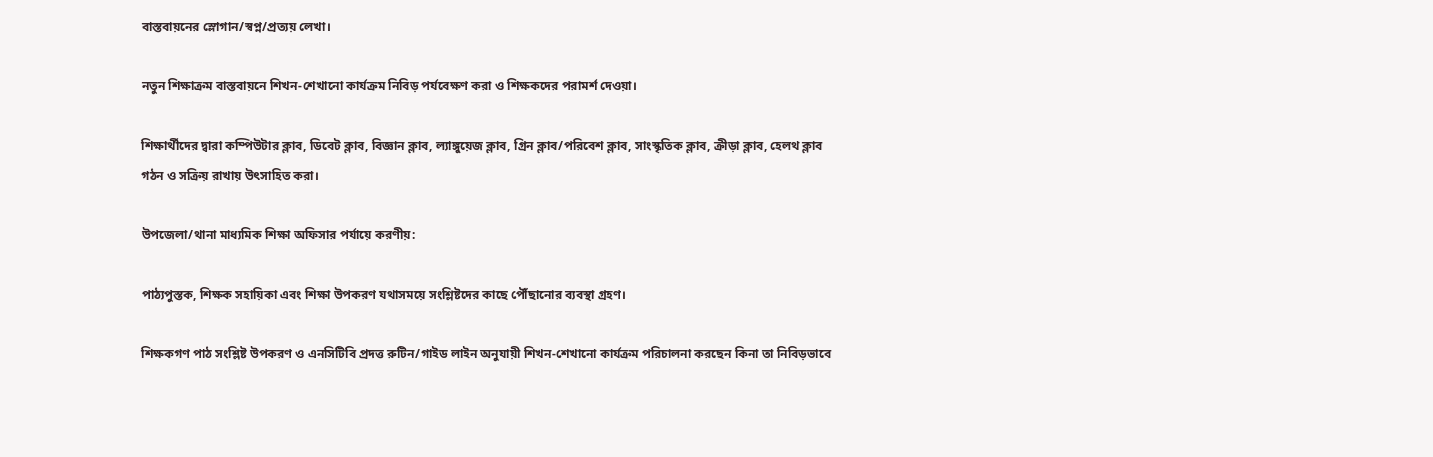বাস্তবায়নের স্লোগান/স্বপ্ন/প্রত্যয় লেখা।

নতুন শিক্ষাক্রম বাস্তবায়নে শিখন-শেখানো কার্যক্রম নিবিড় পর্যবেক্ষণ করা ও শিক্ষকদের পরামর্শ দেওয়া।

শিক্ষার্থীদের দ্বারা কম্পিউটার ক্লাব, ডিবেট ক্লাব, বিজ্ঞান ক্লাব, ল্যাঙ্গুয়েজ ক্লাব, গ্রিন ক্লাব/পরিবেশ ক্লাব, সাংস্কৃতিক ক্লাব, ক্রীড়া ক্লাব, হেলথ ক্লাব গঠন ও সক্রিয় রাখায় উৎসাহিত করা।

উপজেলা/থানা মাধ্যমিক শিক্ষা অফিসার পর্যায়ে করণীয়:

পাঠ্যপুস্তক, শিক্ষক সহায়িকা এবং শিক্ষা উপকরণ যথাসময়ে সংশ্লিষ্টদের কাছে পৌঁছানোর ব্যবস্থা গ্রহণ।

শিক্ষকগণ পাঠ সংশ্লিষ্ট উপকরণ ও এনসিটিবি প্রদত্ত রুটিন/গাইড লাইন অনুযায়ী শিখন-শেখানো কার্যক্রম পরিচালনা করছেন কিনা তা নিবিড়ভাবে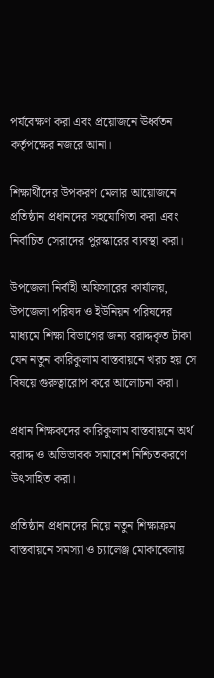পর্যবেক্ষণ করা এবং প্রয়োজনে ঊর্ধ্বতন কর্তৃপক্ষের নজরে আনা।

শিক্ষার্থীদের উপকরণ মেলার আয়োজনে প্রতিষ্ঠান প্রধানদের সহযোগিতা করা এবং নির্বাচিত সেরাদের পুরস্কারের ব্যবস্থা করা।

উপজেলা নির্বাহী অফিসারের কার্যালয়, উপজেলা পরিষদ ও ইউনিয়ন পরিষদের মাধ্যমে শিক্ষা বিভাগের জন্য বরাদ্দকৃত টাকা যেন নতুন কারিকুলাম বাস্তবায়নে খরচ হয় সে বিষয়ে গুরুত্বারোপ করে আলোচনা করা।

প্রধান শিক্ষকদের কারিকুলাম বাস্তবায়নে অর্থ বরাদ্দ ও অভিভাবক সমাবেশ নিশ্চিতকরণে উৎসাহিত করা।

প্রতিষ্ঠান প্রধানদের নিয়ে নতুন শিক্ষাক্রম বাস্তবায়নে সমস্যা ও চ্যালেঞ্জ মোকাবেলায়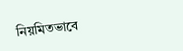নিয়মিতভাবে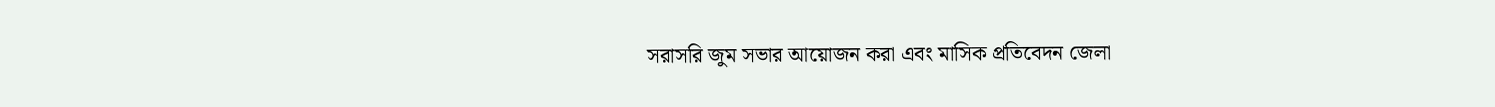সরাসরি জুম সভার আয়োজন করা এবং মাসিক প্রতিবেদন জেলা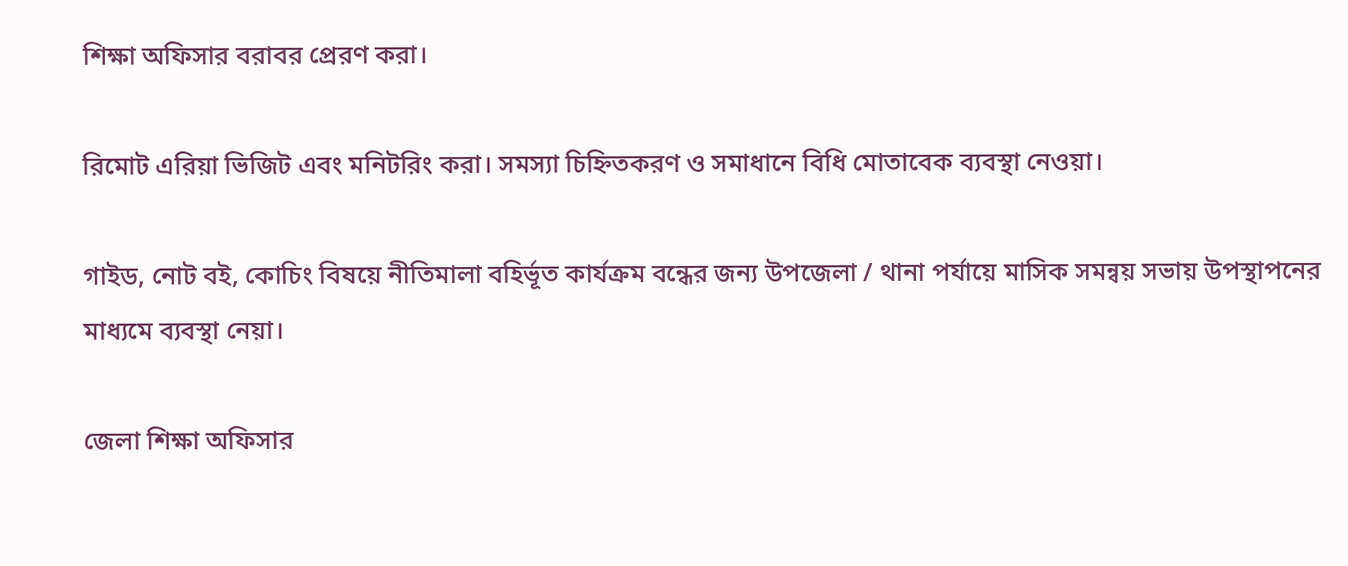শিক্ষা অফিসার বরাবর প্রেরণ করা।

রিমোট এরিয়া ভিজিট এবং মনিটরিং করা। সমস্যা চিহ্নিতকরণ ও সমাধানে বিধি মোতাবেক ব্যবস্থা নেওয়া।

গাইড, নোট বই, কোচিং বিষয়ে নীতিমালা বহির্ভূত কার্যক্রম বন্ধের জন্য উপজেলা / থানা পর্যায়ে মাসিক সমন্বয় সভায় উপস্থাপনের মাধ্যমে ব্যবস্থা নেয়া।

জেলা শিক্ষা অফিসার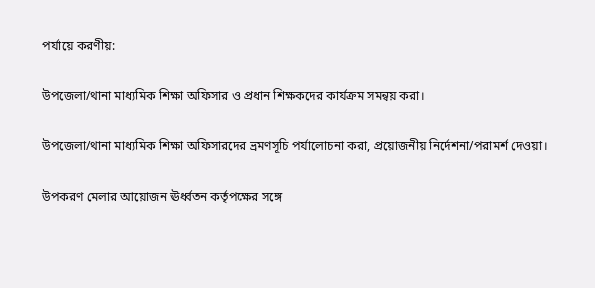পর্যায়ে করণীয়:

উপজেলা/থানা মাধ্যমিক শিক্ষা অফিসার ও প্রধান শিক্ষকদের কার্যক্রম সমন্বয় করা।

উপজেলা/থানা মাধ্যমিক শিক্ষা অফিসারদের ভ্রমণসূচি পর্যালোচনা করা, প্রয়োজনীয় নির্দেশনা/পরামর্শ দেওয়া।

উপকরণ মেলার আয়োজন ঊর্ধ্বতন কর্তৃপক্ষের সঙ্গে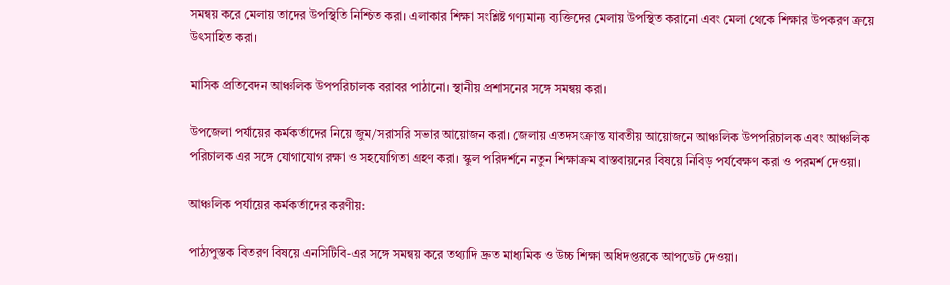সমন্বয় করে মেলায় তাদের উপস্থিতি নিশ্চিত করা। এলাকার শিক্ষা সংশ্লিষ্ট গণ্যমান্য ব্যক্তিদের মেলায় উপস্থিত করানো এবং মেলা থেকে শিক্ষার উপকরণ ক্রয়ে উৎসাহিত করা।

মাসিক প্রতিবেদন আঞ্চলিক উপপরিচালক বরাবর পাঠানো। স্থানীয় প্রশাসনের সঙ্গে সমন্বয় করা।

উপজেলা পর্যায়ের কর্মকর্তাদের নিয়ে জুম/সরাসরি সভার আয়োজন করা। জেলায় এতদসংক্রান্ত যাবতীয় আয়োজনে আঞ্চলিক উপপরিচালক এবং আঞ্চলিক পরিচালক এর সঙ্গে যোগাযোগ রক্ষা ও সহযোগিতা গ্রহণ করা। স্কুল পরিদর্শনে নতুন শিক্ষাক্রম বাস্তবায়নের বিষয়ে নিবিড় পর্যবেক্ষণ করা ও পরমর্শ দেওয়া।

আঞ্চলিক পর্যায়ের কর্মকর্তাদের করণীয়:

পাঠ্যপুস্তক বিতরণ বিষয়ে এনসিটিবি-এর সঙ্গে সমন্বয় করে তথ্যাদি দ্রুত মাধ্যমিক ও উচ্চ শিক্ষা অধিদপ্তরকে আপডেট দেওয়া।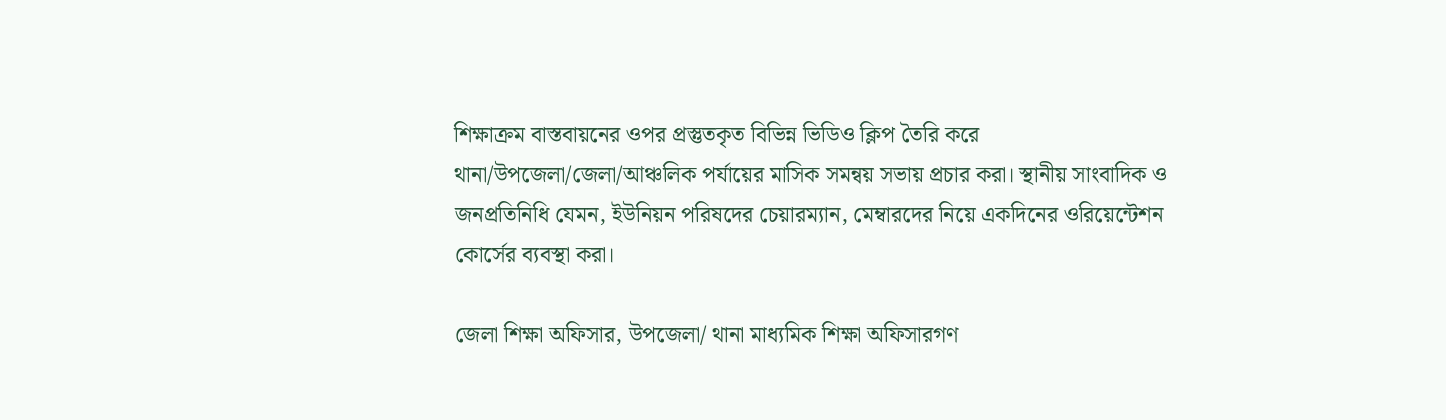শিক্ষাক্রম বাস্তবায়নের ওপর প্রস্তুতকৃত বিভিন্ন ভিডিও ক্লিপ তৈরি করে থানা/উপজেলা/জেলা/আঞ্চলিক পর্যায়ের মাসিক সমন্বয় সভায় প্রচার করা। স্থানীয় সাংবাদিক ও জনপ্রতিনিধি যেমন, ইউনিয়ন পরিষদের চেয়ারম্যান, মেম্বারদের নিয়ে একদিনের ওরিয়েন্টেশন কোর্সের ব্যবস্থা করা।

জেলা শিক্ষা অফিসার, উপজেলা/ থানা মাধ্যমিক শিক্ষা অফিসারগণ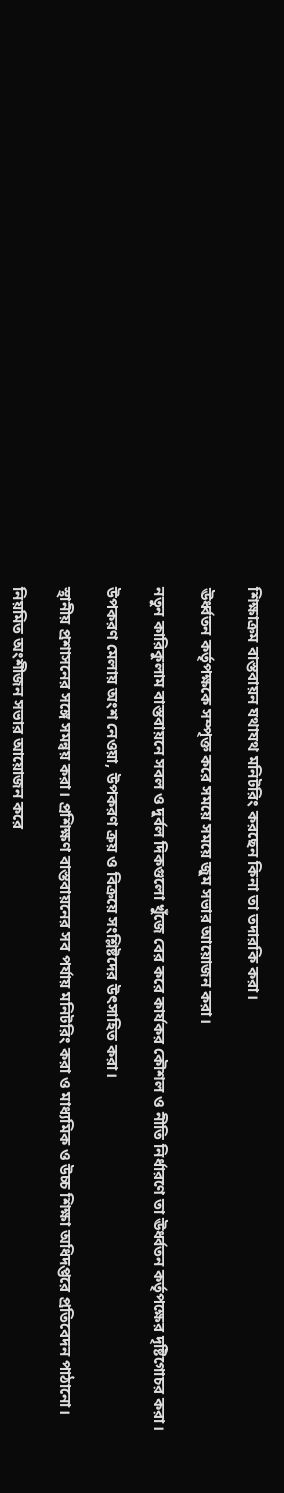শিক্ষাক্রম বাস্তবায়ন যথাযথ মনিটরিং করছেন কিনা তা তদারকি করা।

ঊর্ধ্বতন কর্তৃপক্ষকে সম্পৃক্ত করে সময়ে সময়ে জুম সভার আয়োজন করা।

নতুন কারিকুলাম বাস্তবায়নে সবল ও দুর্বল দিকগুলো খুঁজে বের করে কার্যকর কৌশল ও নীতি নির্ধারণে তা ঊর্ধ্বতন কর্তৃপক্ষের দৃষ্টিগোচর করা।

উপকরণ মেলায় অংশ নেওয়া, উপকরণ ক্রয় ও বিক্রয়ে সংশ্লিষ্টদের উৎসাহিত করা।

স্থানীয় প্রশাসনের সঙ্গে সমন্বয় করা। প্রশিক্ষণ বাস্তবায়নের সব পর্যায় মনিটরিং করা ও মাধ্যমিক ও উচ্চ শিক্ষা অধিদপ্তরে প্রতিবেদন পাঠানো।

নিয়মিত অংশীজন সভার আয়োজন করে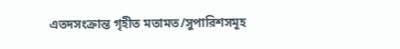এতদসংক্রান্ত গৃহীত মতামত/সুপারিশসমূহ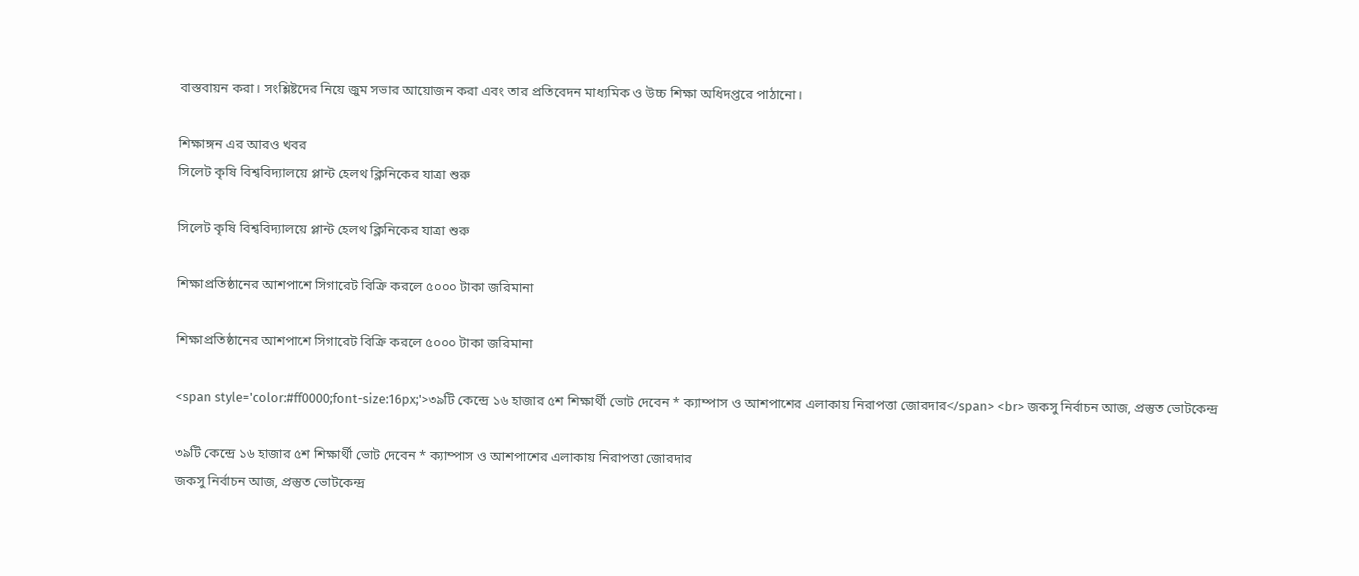বাস্তবায়ন করা। সংশ্লিষ্টদের নিয়ে জুম সভার আয়োজন করা এবং তার প্রতিবেদন মাধ্যমিক ও উচ্চ শিক্ষা অধিদপ্তরে পাঠানো।

শিক্ষাঙ্গন এর আরও খবর
সিলেট কৃষি বিশ্ববিদ্যালয়ে প্লান্ট হেলথ ক্লিনিকের যাত্রা শুরু

সিলেট কৃষি বিশ্ববিদ্যালয়ে প্লান্ট হেলথ ক্লিনিকের যাত্রা শুরু

শিক্ষাপ্রতিষ্ঠানের আশপাশে সিগারেট বিক্রি করলে ৫০০০ টাকা জরিমানা

শিক্ষাপ্রতিষ্ঠানের আশপাশে সিগারেট বিক্রি করলে ৫০০০ টাকা জরিমানা

<span style='color:#ff0000;font-size:16px;'>৩৯টি কেন্দ্রে ১৬ হাজার ৫শ শিক্ষার্থী ভোট দেবেন * ক্যাম্পাস ও আশপাশের এলাকায় নিরাপত্তা জোরদার</span> <br> জকসু নির্বাচন আজ, প্রস্তুত ভোটকেন্দ্র

৩৯টি কেন্দ্রে ১৬ হাজার ৫শ শিক্ষার্থী ভোট দেবেন * ক্যাম্পাস ও আশপাশের এলাকায় নিরাপত্তা জোরদার
জকসু নির্বাচন আজ, প্রস্তুত ভোটকেন্দ্র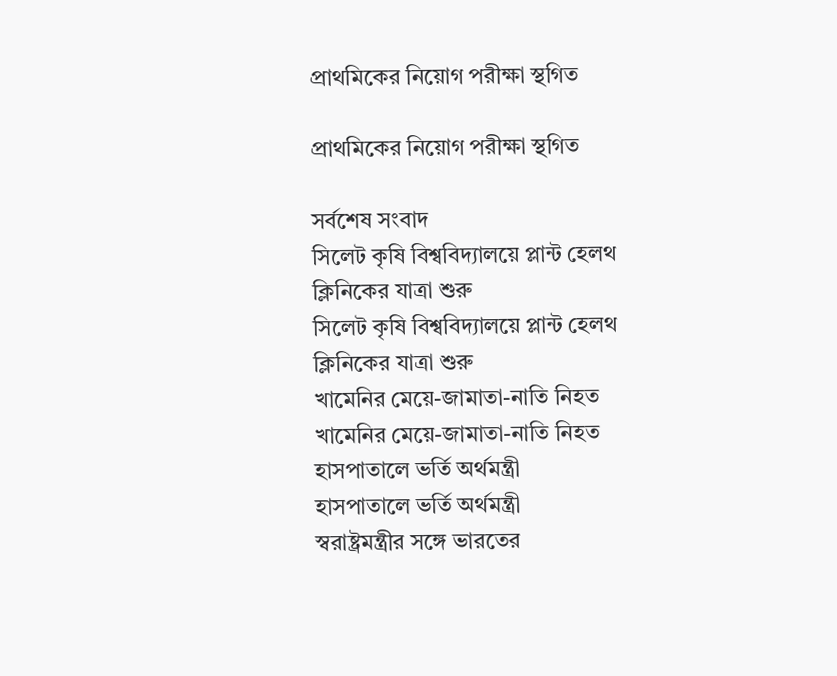প্রাথমিকের নিয়োগ পরীক্ষা স্থগিত

প্রাথমিকের নিয়োগ পরীক্ষা স্থগিত

সর্বশেষ সংবাদ
সিলেট কৃষি বিশ্ববিদ্যালয়ে প্লান্ট হেলথ ক্লিনিকের যাত্রা শুরু
সিলেট কৃষি বিশ্ববিদ্যালয়ে প্লান্ট হেলথ ক্লিনিকের যাত্রা শুরু
খামেনির মেয়ে-জামাতা-নাতি নিহত
খামেনির মেয়ে-জামাতা-নাতি নিহত
হাসপাতালে ভর্তি অর্থমন্ত্রী
হাসপাতালে ভর্তি অর্থমন্ত্রী
স্বরাষ্ট্রমন্ত্রীর সঙ্গে ভারতের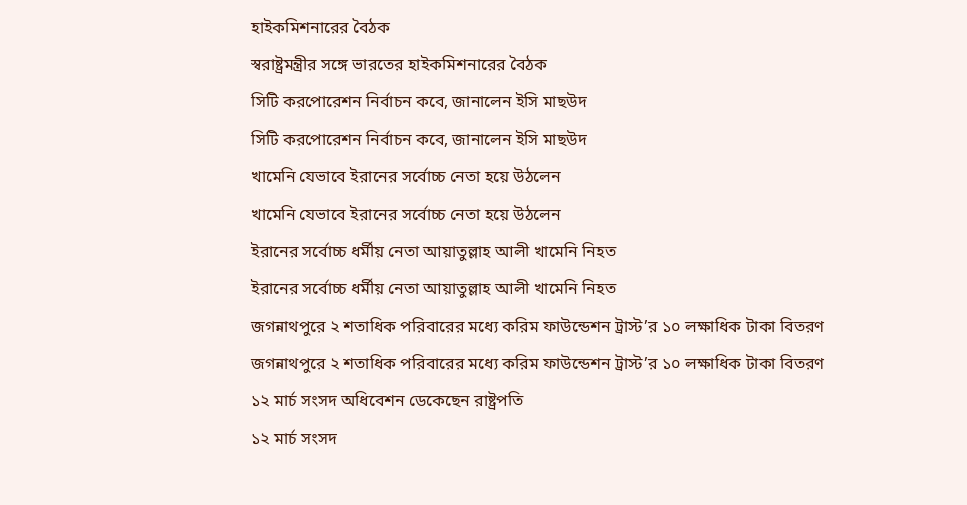হাইকমিশনারের বৈঠক
স্বরাষ্ট্রমন্ত্রীর সঙ্গে ভারতের হাইকমিশনারের বৈঠক
সিটি করপোরেশন নির্বাচন কবে, জানালেন ইসি মাছউদ
সিটি করপোরেশন নির্বাচন কবে, জানালেন ইসি মাছউদ
খামেনি যেভাবে ইরানের সর্বোচ্চ নেতা হয়ে উঠলেন
খামেনি যেভাবে ইরানের সর্বোচ্চ নেতা হয়ে উঠলেন
ইরানের সর্বোচ্চ ধর্মীয় নেতা আয়াতুল্লাহ আলী খামেনি নিহত
ইরানের সর্বোচ্চ ধর্মীয় নেতা আয়াতুল্লাহ আলী খামেনি নিহত
জগন্নাথপুরে ২ শতাধিক পরিবারের মধ্যে করিম ফাউন্ডেশন ট্রাস্ট’র ১০ লক্ষাধিক টাকা বিতরণ
জগন্নাথপুরে ২ শতাধিক পরিবারের মধ্যে করিম ফাউন্ডেশন ট্রাস্ট’র ১০ লক্ষাধিক টাকা বিতরণ
১২ মার্চ সংসদ অধিবেশন ডেকেছেন রাষ্ট্রপতি
১২ মার্চ সংসদ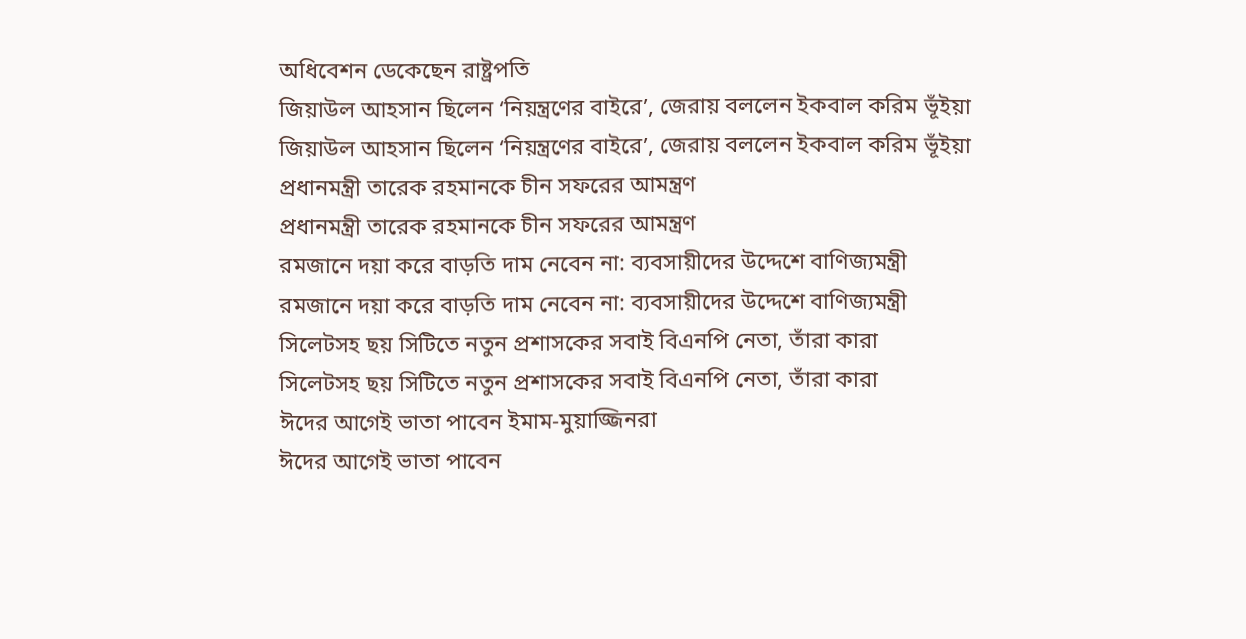অধিবেশন ডেকেছেন রাষ্ট্রপতি
জিয়াউল আহসান ছিলেন ‘নিয়ন্ত্রণের বাইরে’, জেরায় বললেন ইকবাল করিম ভূঁইয়া
জিয়াউল আহসান ছিলেন ‘নিয়ন্ত্রণের বাইরে’, জেরায় বললেন ইকবাল করিম ভূঁইয়া
প্রধানমন্ত্রী তারেক রহমানকে চীন সফরের আমন্ত্রণ
প্রধানমন্ত্রী তারেক রহমানকে চীন সফরের আমন্ত্রণ
রমজানে দয়া করে বাড়তি দাম নেবেন না: ব্যবসায়ীদের উদ্দেশে বাণিজ্যমন্ত্রী
রমজানে দয়া করে বাড়তি দাম নেবেন না: ব্যবসায়ীদের উদ্দেশে বাণিজ্যমন্ত্রী
সিলেটসহ ছয় সিটিতে নতুন প্রশাসকের সবাই বিএনপি নেতা, তাঁরা কারা
সিলেটসহ ছয় সিটিতে নতুন প্রশাসকের সবাই বিএনপি নেতা, তাঁরা কারা
ঈদের আগেই ভাতা পাবেন ইমাম-মুয়াজ্জিনরা
ঈদের আগেই ভাতা পাবেন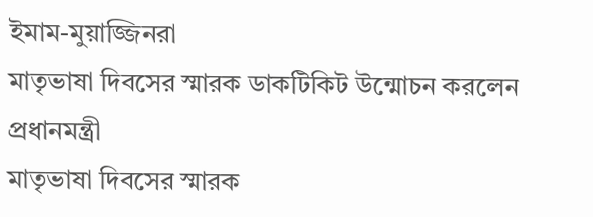ইমাম-মুয়াজ্জিনরা
মাতৃভাষা দিবসের স্মারক ডাকটিকিট উন্মোচন করলেন প্রধানমন্ত্রী
মাতৃভাষা দিবসের স্মারক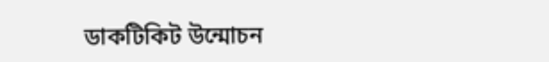ডাকটিকিট উন্মোচন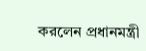করলেন প্রধানমন্ত্রী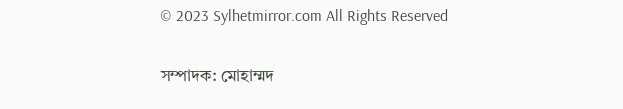© 2023 Sylhetmirror.com All Rights Reserved

সম্পাদক: মোহাম্মদ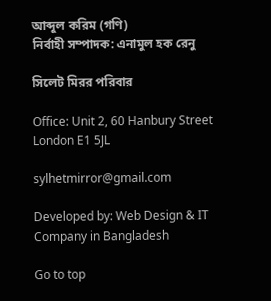আব্দুল করিম (গণি)
নির্বাহী সম্পাদক: এনামুল হক রেনু

সিলেট মিরর পরিবার

Office: Unit 2, 60 Hanbury Street London E1 5JL

sylhetmirror@gmail.com

Developed by: Web Design & IT Company in Bangladesh

Go to top